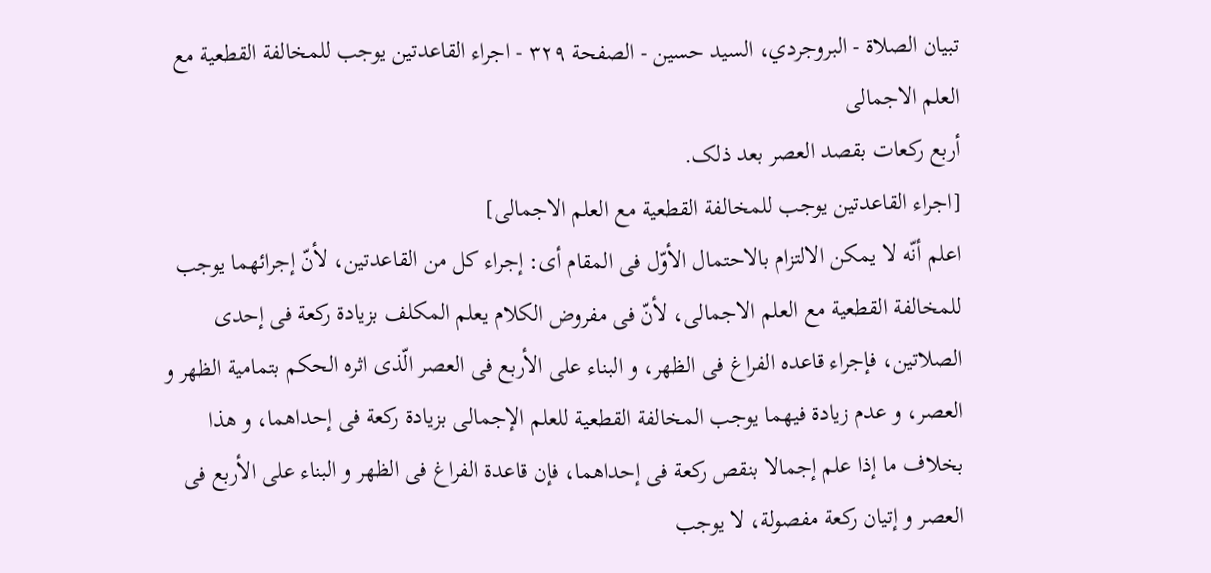تبیان الصلاة - البروجردي، السيد حسين - الصفحة ٣٢٩ - اجراء القاعدتین یوجب للمخالفة القطعیة مع العلم الاجمالی
أربع رکعات بقصد العصر بعد ذلک.
[اجراء القاعدتین یوجب للمخالفة القطعیة مع العلم الاجمالی]
اعلم أنّه لا یمکن الالتزام بالاحتمال الأوّل فی المقام أی: إجراء کل من القاعدتین، لأنّ إجرائهما یوجب للمخالفة القطعیة مع العلم الاجمالی، لأنّ فی مفروض الکلام یعلم المکلف بزیادة رکعة فی إحدی الصلاتین، فإجراء قاعده الفراغ فی الظهر، و البناء علی الأربع فی العصر الّذی اثره الحکم بتمامیة الظهر و العصر، و عدم زیادة فیهما یوجب المخالفة القطعیة للعلم الإجمالی بزیادة رکعة فی إحداهما، و هذا بخلاف ما إذا علم إجمالا بنقص رکعة فی إحداهما، فإن قاعدة الفراغ فی الظهر و البناء علی الأربع فی العصر و إتیان رکعة مفصولة، لا یوجب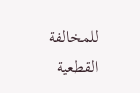للمخالفة القطعیة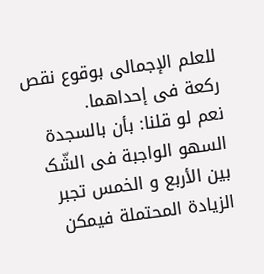للعلم الإجمالی بوقوع نقص رکعة فی إحداهما.
نعم لو قلنا: بأن بالسجدة السهو الواجبة فی الشّک بین الأربع و الخمس تجبر الزیادة المحتملة فیمکن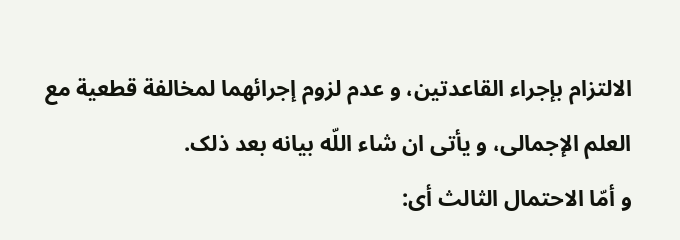الالتزام بإجراء القاعدتین، و عدم لزوم إجرائهما لمخالفة قطعیة مع العلم الإجمالی، و یأتی ان شاء اللّه بیانه بعد ذلک.
و أمّا الاحتمال الثالث أی: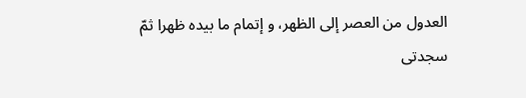العدول من العصر إلی الظهر، و إتمام ما بیده ظهرا ثمّ سجدتی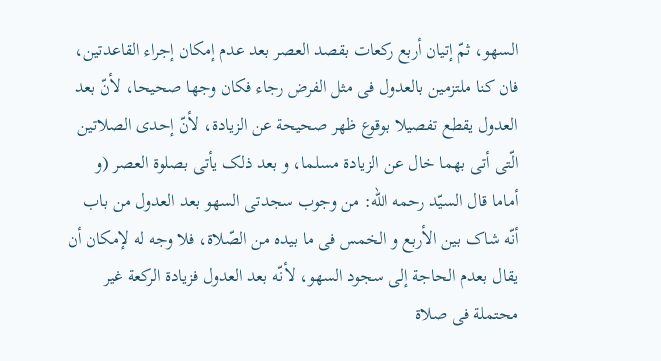السهو، ثمّ إتیان أربع رکعات بقصد العصر بعد عدم إمکان إجراء القاعدتین، فان کنا ملتزمین بالعدول فی مثل الفرض رجاء فکان وجها صحیحا، لأنّ بعد العدول یقطع تفصیلا بوقوع ظهر صحیحة عن الزیادة، لأنّ إحدی الصلاتین الّتی أتی بهما خال عن الزیادة مسلما، و بعد ذلک یأتی بصلوة العصر (و أماما قال السیّد رحمه اللّه: من وجوب سجدتی السهو بعد العدول من باب أنّه شاک بین الأربع و الخمس فی ما بیده من الصّلاة، فلا وجه له لإمکان أن یقال بعدم الحاجة إلی سجود السهو، لأنّه بعد العدول فزیادة الرکعة غیر محتملة فی صلاة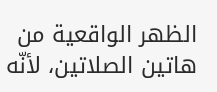الظهر الواقعیة من هاتین الصلاتین، لأنّه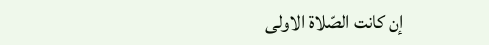إن کانت الصّلاة الاولی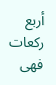أربع رکعات فهی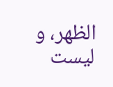الظهر، و لیست